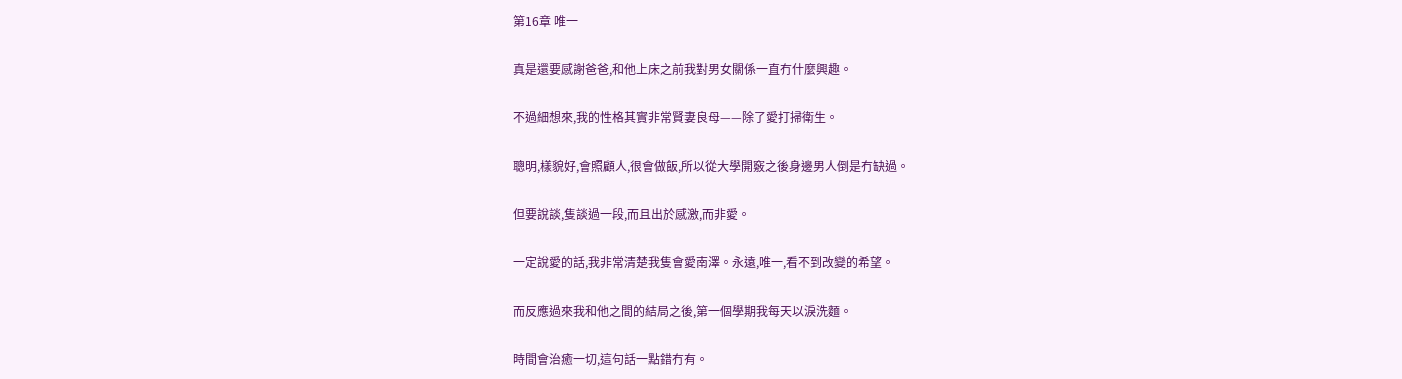第16章 唯一

真是還要感謝爸爸,和他上床之前我對男女關係一直冇什麼興趣。

不過細想來,我的性格其實非常賢妻良母——除了愛打掃衛生。

聰明,樣貌好,會照顧人,很會做飯,所以從大學開竅之後身邊男人倒是冇缺過。

但要說談,隻談過一段,而且出於感激,而非愛。

一定說愛的話,我非常清楚我隻會愛南澤。永遠,唯一,看不到改變的希望。

而反應過來我和他之間的結局之後,第一個學期我每天以淚洗麵。

時間會治癒一切,這句話一點錯冇有。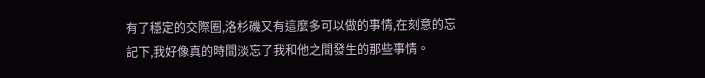有了穩定的交際圈,洛杉磯又有這麼多可以做的事情,在刻意的忘記下,我好像真的時間淡忘了我和他之間發生的那些事情。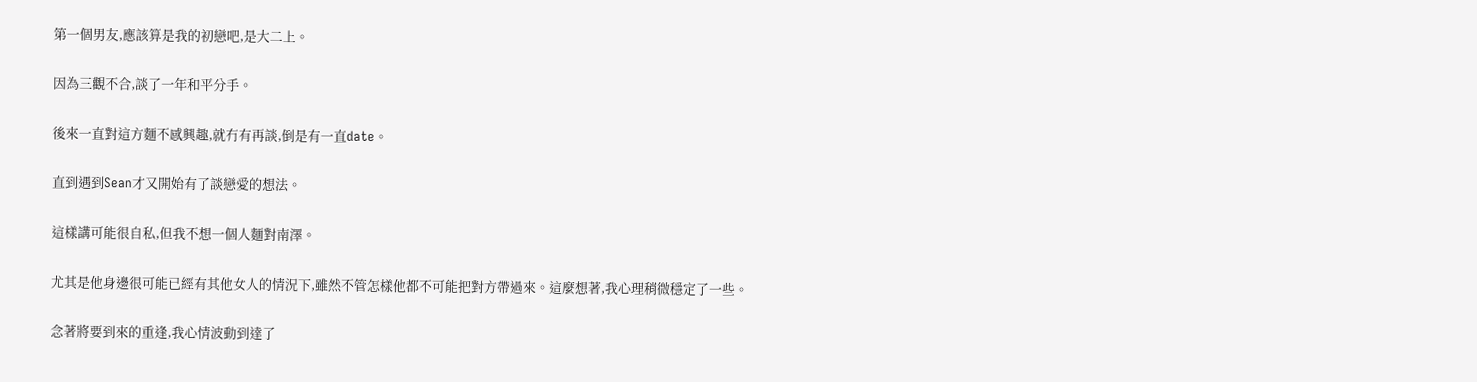第一個男友,應該算是我的初戀吧,是大二上。

因為三觀不合,談了一年和平分手。

後來一直對這方麵不感興趣,就冇有再談,倒是有一直date。

直到遇到Sean才又開始有了談戀愛的想法。

這樣講可能很自私,但我不想一個人麵對南澤。

尤其是他身邊很可能已經有其他女人的情況下,雖然不管怎樣他都不可能把對方帶過來。這麼想著,我心理稍微穩定了一些。

念著將要到來的重逢,我心情波動到達了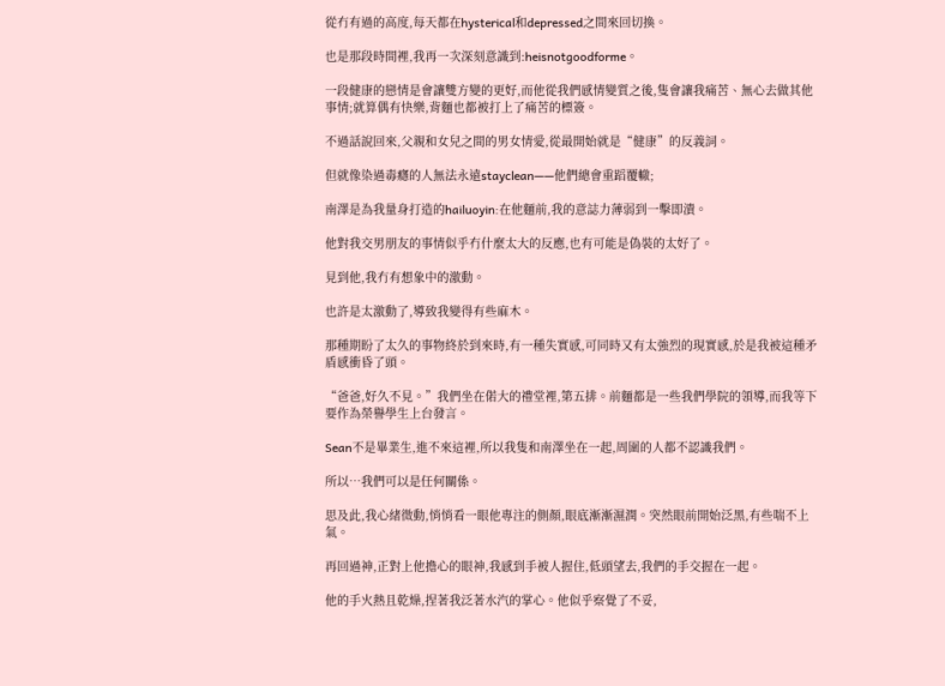從冇有過的高度,每天都在hysterical和depressed之間來回切換。

也是那段時間裡,我再一次深刻意識到:heisnotgoodforme。

一段健康的戀情是會讓雙方變的更好,而他從我們感情變質之後,隻會讓我痛苦、無心去做其他事情;就算偶有快樂,背麵也都被打上了痛苦的標簽。

不過話說回來,父親和女兒之間的男女情愛,從最開始就是“健康”的反義詞。

但就像染過毒癮的人無法永遠stayclean——他們總會重蹈覆轍;

南澤是為我量身打造的hailuoyin:在他麵前,我的意誌力薄弱到一擊即潰。

他對我交男朋友的事情似乎冇什麼太大的反應,也有可能是偽裝的太好了。

見到他,我冇有想象中的激動。

也許是太激動了,導致我變得有些麻木。

那種期盼了太久的事物終於到來時,有一種失實感,可同時又有太強烈的現實感,於是我被這種矛盾感衝昏了頭。

“爸爸,好久不見。”我們坐在偌大的禮堂裡,第五排。前麵都是一些我們學院的領導,而我等下要作為榮譽學生上台發言。

Sean不是畢業生,進不來這裡,所以我隻和南澤坐在一起,周圍的人都不認識我們。

所以…我們可以是任何關係。

思及此,我心緒微動,悄悄看一眼他專注的側顏,眼底漸漸濕潤。突然眼前開始泛黑,有些喘不上氣。

再回過神,正對上他擔心的眼神,我感到手被人握住,低頭望去,我們的手交握在一起。

他的手火熱且乾燥,捏著我泛著水汽的掌心。他似乎察覺了不妥,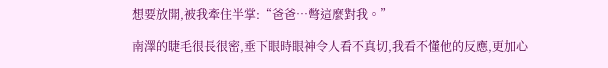想要放開,被我牽住半掌:“爸爸…彆這麼對我。”

南澤的睫毛很長很密,垂下眼時眼神令人看不真切,我看不懂他的反應,更加心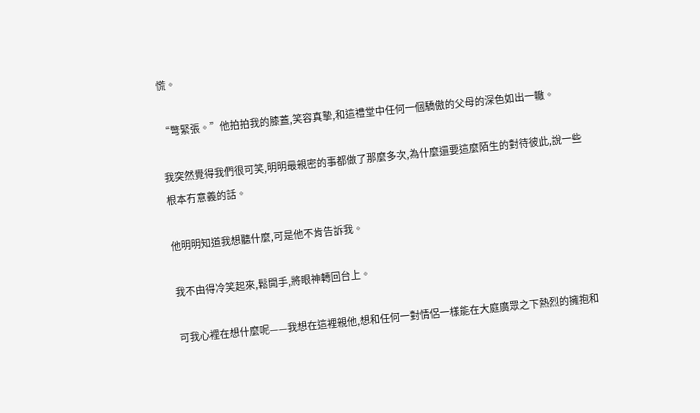慌。

“彆緊張。”他拍拍我的膝蓋,笑容真摯,和這禮堂中任何一個驕傲的父母的深色如出一轍。

我突然覺得我們很可笑,明明最親密的事都做了那麼多次,為什麼還要這麼陌生的對待彼此,說一些根本冇意義的話。

他明明知道我想聽什麼,可是他不肯告訴我。

我不由得冷笑起來,鬆開手,將眼神轉回台上。

可我心裡在想什麼呢——我想在這裡親他,想和任何一對情侶一樣能在大庭廣眾之下熱烈的擁抱和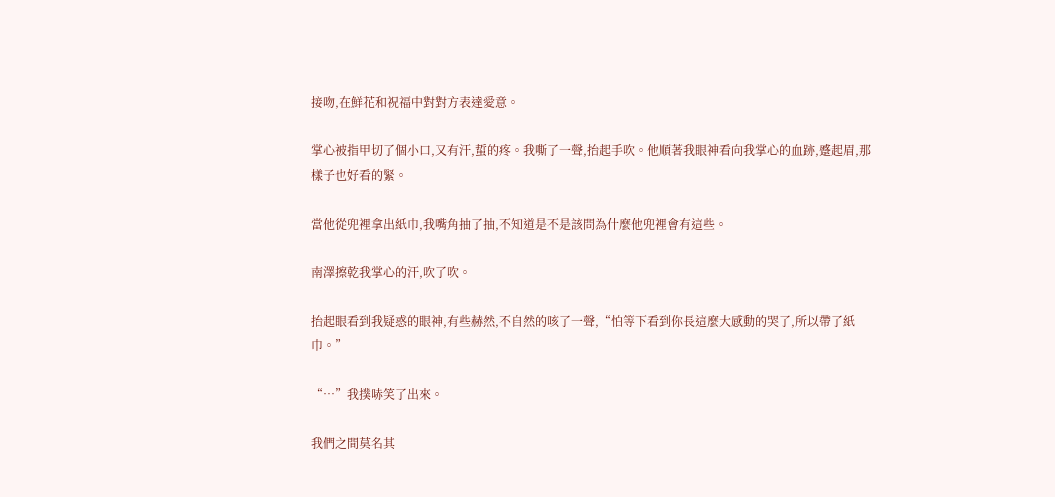接吻,在鮮花和祝福中對對方表達愛意。

掌心被指甲切了個小口,又有汗,蜇的疼。我嘶了一聲,抬起手吹。他順著我眼神看向我掌心的血跡,蹙起眉,那樣子也好看的緊。

當他從兜裡拿出紙巾,我嘴角抽了抽,不知道是不是該問為什麼他兜裡會有這些。

南澤擦乾我掌心的汗,吹了吹。

抬起眼看到我疑惑的眼神,有些赫然,不自然的咳了一聲,“怕等下看到你長這麼大感動的哭了,所以帶了紙巾。”

“…”我撲哧笑了出來。

我們之間莫名其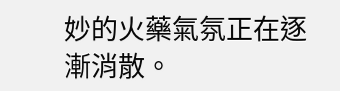妙的火藥氣氛正在逐漸消散。